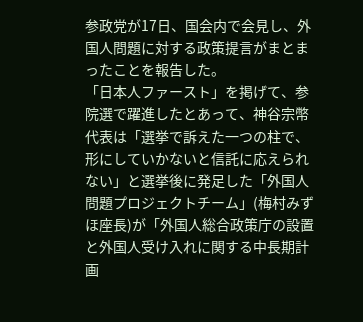参政党が17日、国会内で会見し、外国人問題に対する政策提言がまとまったことを報告した。
「日本人ファースト」を掲げて、参院選で躍進したとあって、神谷宗幣代表は「選挙で訴えた一つの柱で、形にしていかないと信託に応えられない」と選挙後に発足した「外国人問題プロジェクトチーム」(梅村みずほ座長)が「外国人総合政策庁の設置と外国人受け入れに関する中長期計画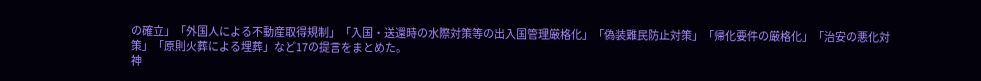の確立」「外国人による不動産取得規制」「入国・送還時の水際対策等の出入国管理厳格化」「偽装難民防止対策」「帰化要件の厳格化」「治安の悪化対策」「原則火葬による埋葬」など17の提言をまとめた。
神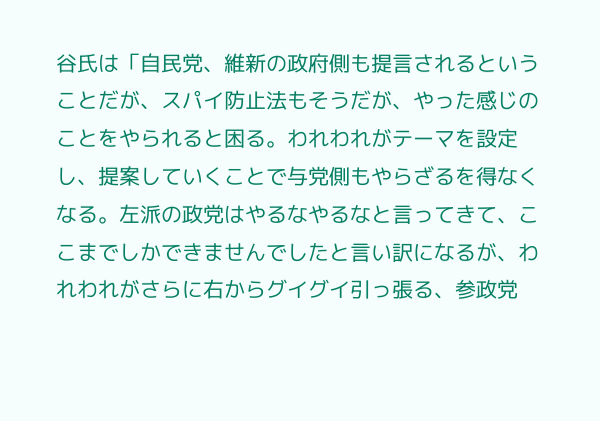谷氏は「自民党、維新の政府側も提言されるということだが、スパイ防止法もそうだが、やった感じのことをやられると困る。われわれがテーマを設定し、提案していくことで与党側もやらざるを得なくなる。左派の政党はやるなやるなと言ってきて、ここまでしかできませんでしたと言い訳になるが、われわれがさらに右からグイグイ引っ張る、参政党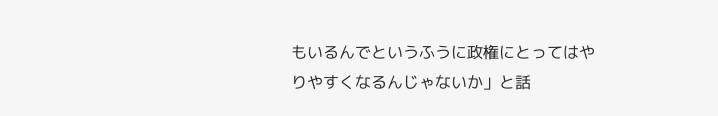もいるんでというふうに政権にとってはやりやすくなるんじゃないか」と話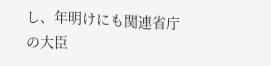し、年明けにも関連省庁の大臣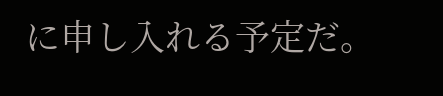に申し入れる予定だ。